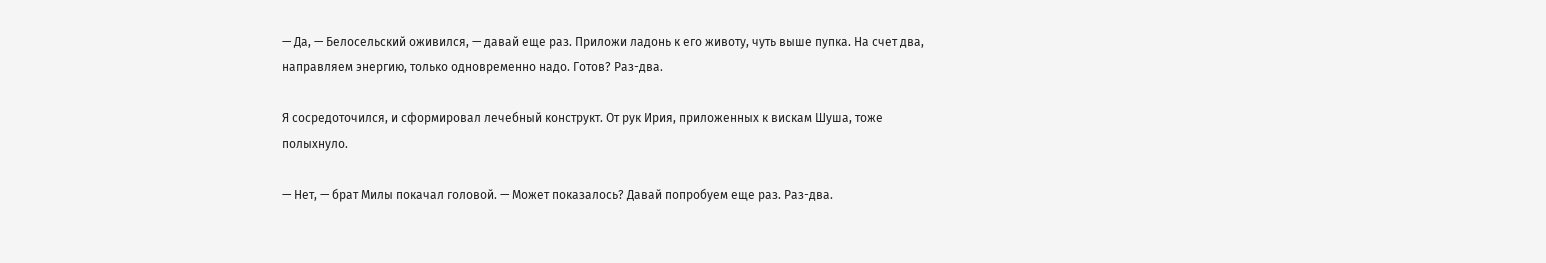— Да, — Белосельский оживился, — давай еще раз. Приложи ладонь к его животу, чуть выше пупка. На счет два, направляем энергию, только одновременно надо. Готов? Раз-два.

Я сосредоточился, и сформировал лечебный конструкт. От рук Ирия, приложенных к вискам Шуша, тоже полыхнуло.

— Нет, — брат Милы покачал головой. — Может показалось? Давай попробуем еще раз. Раз-два.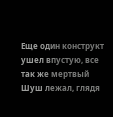Еще один конструкт ушел впустую, все так же мертвый Шуш лежал, глядя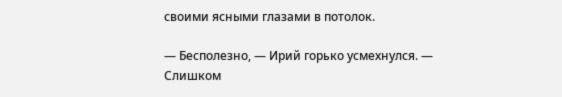своими ясными глазами в потолок.

— Бесполезно, — Ирий горько усмехнулся. — Слишком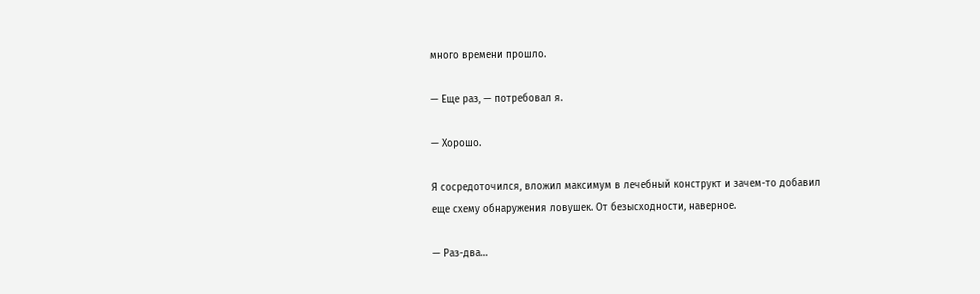много времени прошло.

— Еще раз, — потребовал я.

— Хорошо.

Я сосредоточился, вложил максимум в лечебный конструкт и зачем-то добавил еще схему обнаружения ловушек. От безысходности, наверное.

— Раз-два…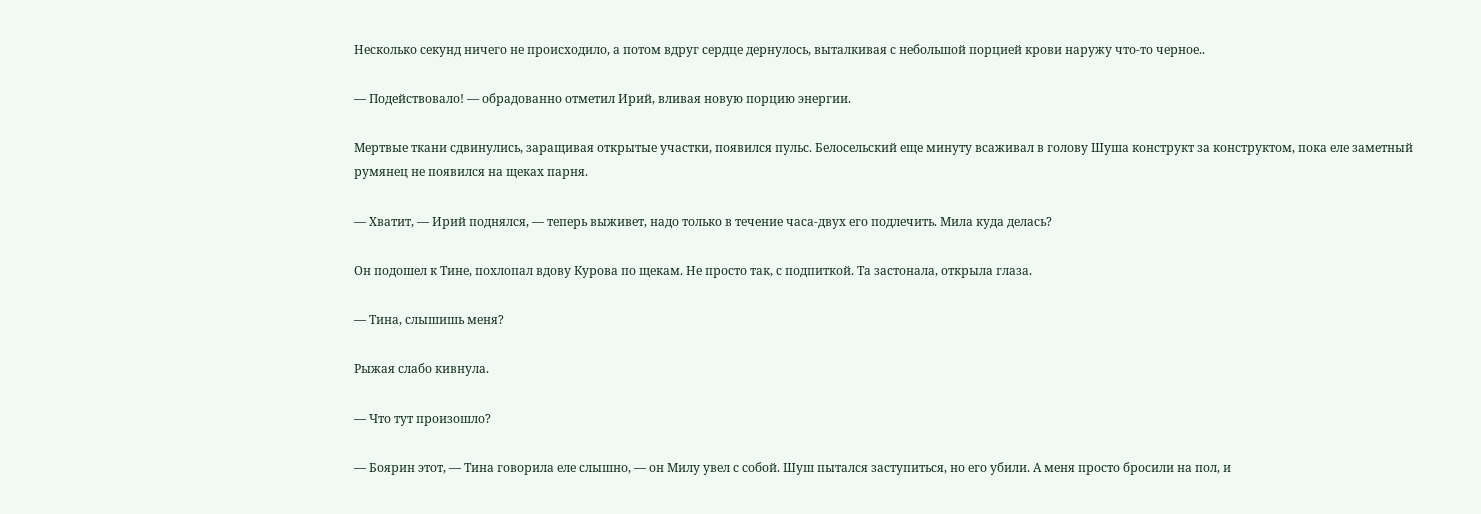Несколько секунд ничего не происходило, а потом вдруг сердце дернулось, выталкивая с небольшой порцией крови наружу что-то черное..

— Подействовало! — обрадованно отметил Ирий, вливая новую порцию энергии.

Мертвые ткани сдвинулись, заращивая открытые участки, появился пульс. Белосельский еще минуту всаживал в голову Шуша конструкт за конструктом, пока еле заметный румянец не появился на щеках парня.

— Хватит, — Ирий поднялся, — теперь выживет, надо только в течение часа-двух его подлечить. Мила куда делась?

Он подошел к Тине, похлопал вдову Курова по щекам. Не просто так, с подпиткой. Та застонала, открыла глаза.

— Тина, слышишь меня?

Рыжая слабо кивнула.

— Что тут произошло?

— Боярин этот, — Тина говорила еле слышно, — он Милу увел с собой. Шуш пытался заступиться, но его убили. А меня просто бросили на пол, и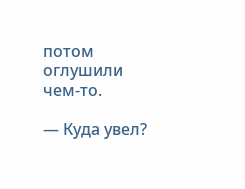потом оглушили чем-то.

— Куда увел?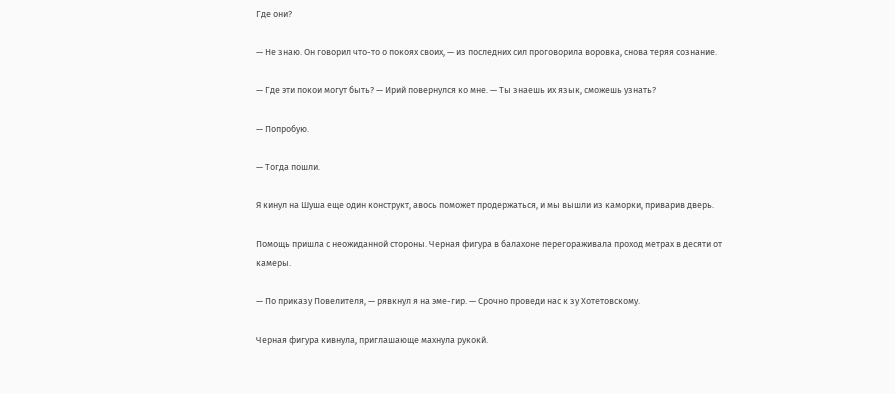Где они?

— Не знаю. Он говорил что-то о покоях своих, — из последних сил проговорила воровка, снова теряя сознание.

— Где эти покои могут быть? — Ирий повернулся ко мне. — Ты знаешь их язык, сможешь узнать?

— Попробую.

— Тогда пошли.

Я кинул на Шуша еще один конструкт, авось поможет продержаться, и мы вышли из каморки, приварив дверь.

Помощь пришла с неожиданной стороны. Черная фигура в балахоне перегораживала проход метрах в десяти от камеры.

— По приказу Повелителя, — рявкнул я на эме-гир. — Срочно проведи нас к зу Хотетовскому.

Черная фигура кивнула, приглашающе махнула рукокй.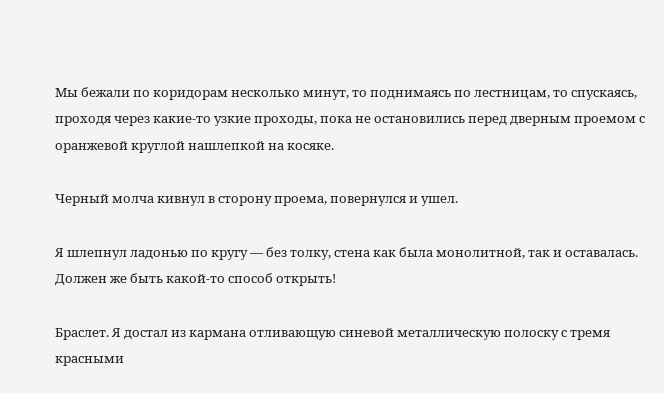Мы бежали по коридорам несколько минут, то поднимаясь по лестницам, то спускаясь, проходя через какие-то узкие проходы, пока не остановились перед дверным проемом с оранжевой круглой нашлепкой на косяке.

Черный молча кивнул в сторону проема, повернулся и ушел.

Я шлепнул ладонью по кругу — без толку, стена как была монолитной, так и оставалась. Должен же быть какой-то способ открыть!

Браслет. Я достал из кармана отливающую синевой металлическую полоску с тремя красными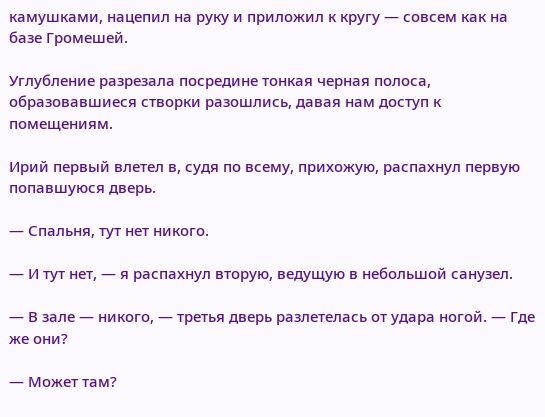камушками, нацепил на руку и приложил к кругу — совсем как на базе Громешей.

Углубление разрезала посредине тонкая черная полоса, образовавшиеся створки разошлись, давая нам доступ к помещениям.

Ирий первый влетел в, судя по всему, прихожую, распахнул первую попавшуюся дверь.

— Спальня, тут нет никого.

— И тут нет, — я распахнул вторую, ведущую в небольшой санузел.

— В зале — никого, — третья дверь разлетелась от удара ногой. — Где же они?

— Может там?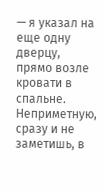— я указал на еще одну дверцу, прямо возле кровати в спальне. Неприметную, сразу и не заметишь, в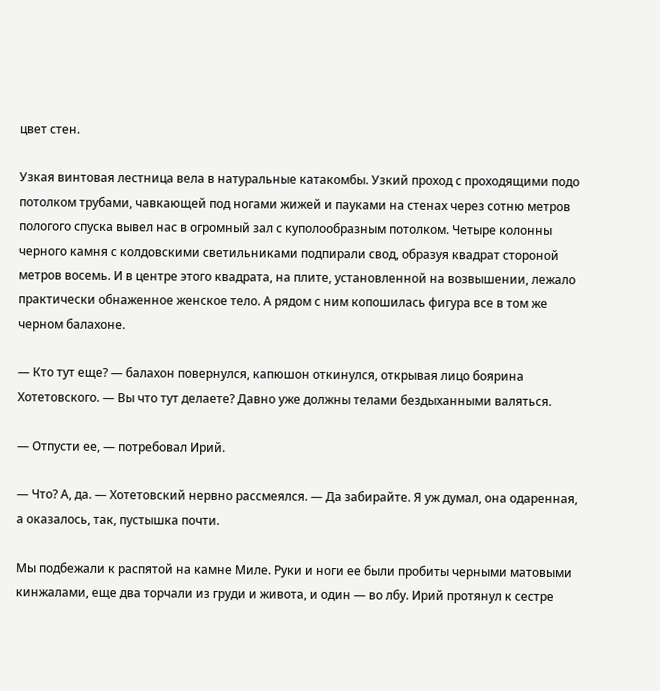цвет стен.

Узкая винтовая лестница вела в натуральные катакомбы. Узкий проход с проходящими подо потолком трубами, чавкающей под ногами жижей и пауками на стенах через сотню метров пологого спуска вывел нас в огромный зал с куполообразным потолком. Четыре колонны черного камня с колдовскими светильниками подпирали свод, образуя квадрат стороной метров восемь. И в центре этого квадрата, на плите, установленной на возвышении, лежало практически обнаженное женское тело. А рядом с ним копошилась фигура все в том же черном балахоне.

— Кто тут еще? — балахон повернулся, капюшон откинулся, открывая лицо боярина Хотетовского. — Вы что тут делаете? Давно уже должны телами бездыханными валяться.

— Отпусти ее, — потребовал Ирий.

— Что? А, да. — Хотетовский нервно рассмеялся. — Да забирайте. Я уж думал, она одаренная, а оказалось, так, пустышка почти.

Мы подбежали к распятой на камне Миле. Руки и ноги ее были пробиты черными матовыми кинжалами, еще два торчали из груди и живота, и один — во лбу. Ирий протянул к сестре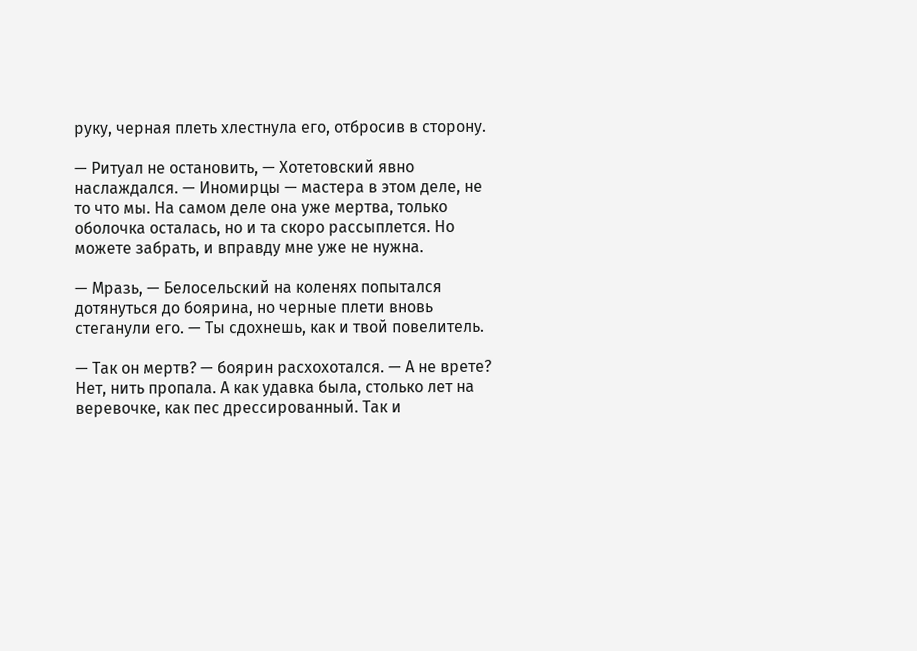руку, черная плеть хлестнула его, отбросив в сторону.

— Ритуал не остановить, — Хотетовский явно наслаждался. — Иномирцы — мастера в этом деле, не то что мы. На самом деле она уже мертва, только оболочка осталась, но и та скоро рассыплется. Но можете забрать, и вправду мне уже не нужна.

— Мразь, — Белосельский на коленях попытался дотянуться до боярина, но черные плети вновь стеганули его. — Ты сдохнешь, как и твой повелитель.

— Так он мертв? — боярин расхохотался. — А не врете? Нет, нить пропала. А как удавка была, столько лет на веревочке, как пес дрессированный. Так и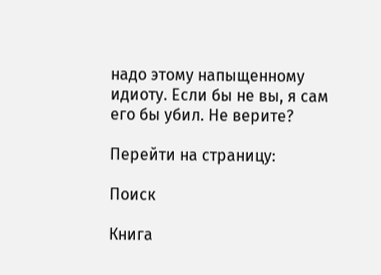надо этому напыщенному идиоту. Если бы не вы, я сам его бы убил. Не верите?

Перейти на страницу:

Поиск

Книга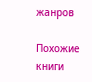жанров

Похожие книги